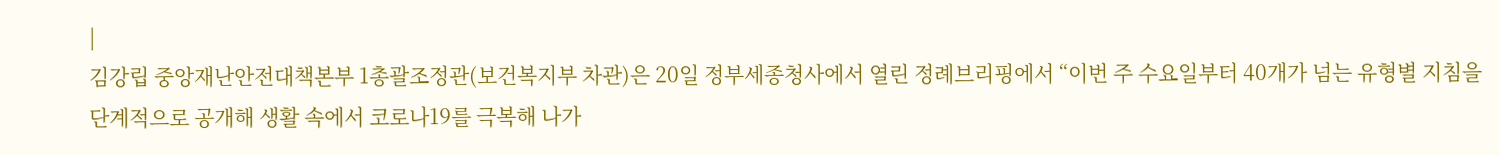|
김강립 중앙재난안전대책본부 1총괄조정관(보건복지부 차관)은 20일 정부세종청사에서 열린 정례브리핑에서 “이번 주 수요일부터 40개가 넘는 유형별 지침을 단계적으로 공개해 생활 속에서 코로나19를 극복해 나가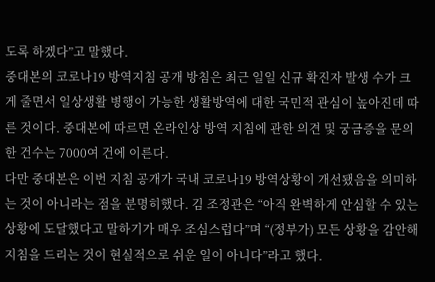도록 하겠다”고 말했다.
중대본의 코로나19 방역지침 공개 방침은 최근 일일 신규 확진자 발생 수가 크게 줄면서 일상생활 병행이 가능한 생활방역에 대한 국민적 관심이 높아진데 따른 것이다. 중대본에 따르면 온라인상 방역 지침에 관한 의견 및 궁금증을 문의한 건수는 7000여 건에 이른다.
다만 중대본은 이번 지침 공개가 국내 코로나19 방역상황이 개선됐음을 의미하는 것이 아니라는 점을 분명히했다. 김 조정관은 “아직 완벽하게 안심할 수 있는 상황에 도달했다고 말하기가 매우 조심스럽다”며 “(정부가) 모든 상황을 감안해 지침을 드리는 것이 현실적으로 쉬운 일이 아니다”라고 했다.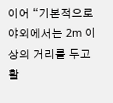이어 “기본적으로 야외에서는 2m 이상의 거리를 두고 활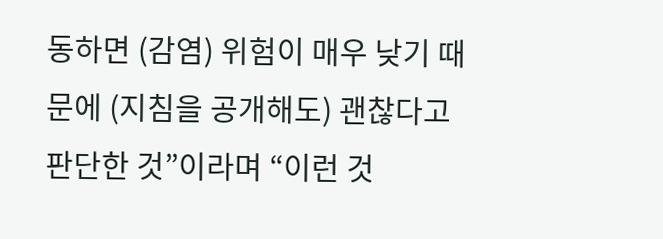동하면 (감염) 위험이 매우 낮기 때문에 (지침을 공개해도) 괜찮다고 판단한 것”이라며 “이런 것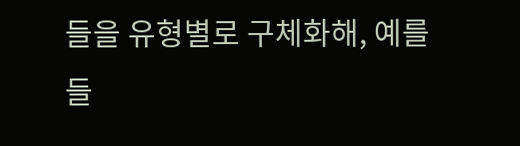들을 유형별로 구체화해, 예를 들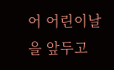어 어린이날을 앞두고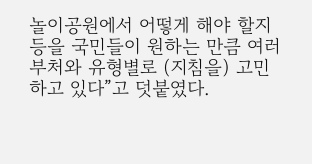놀이공원에서 어떻게 해야 할지 등을 국민들이 원하는 만큼 여러 부처와 유형별로 (지침을) 고민하고 있다”고 덧붙였다.